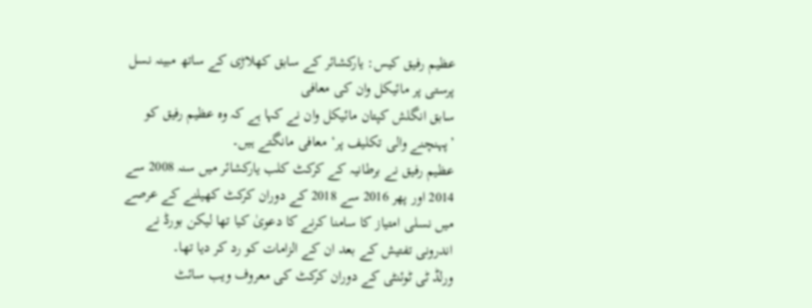عظیم رفیق کیس: یارکشائر کے سابق کھلاڑی کے ساتھ مبینہ نسل پرستی پر مائیکل وان کی معافی
سابق انگلش کپتان مائیکل وان نے کہا ہے کہ وہ عظیم رفیق کو ’پہنچنے والی تکلیف پر‘ معافی مانگتے ہیں۔
عظیم رفیق نے برطانیہ کے کرکٹ کلب یارکشائر میں سنہ 2008 سے 2014 اور پھر 2016 سے 2018 کے دوران کرکٹ کھیلنے کے عرصے میں نسلی امتیاز کا سامنا کرنے کا دعویٰ کیا تھا لیکن بورڈ نے اندرونی تفتیش کے بعد ان کے الزامات کو رد کر دیا تھا۔
ورلڈ ٹی ٹوئنٹی کے دوران کرکٹ کی معروف ویب سائٹ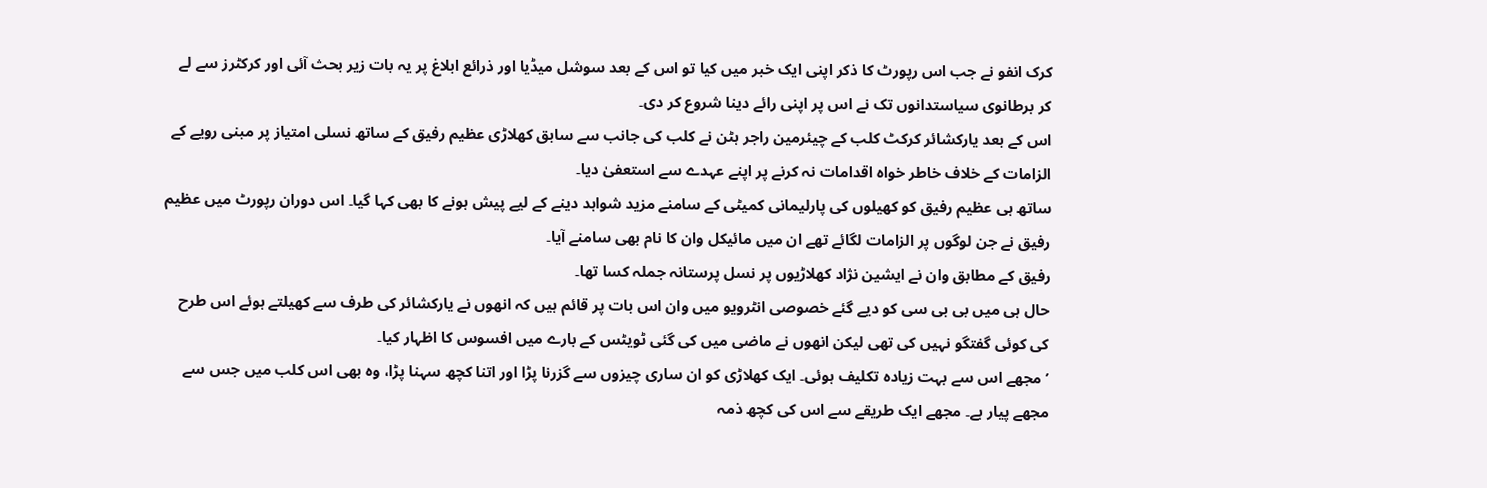کرک انفو نے جب اس رپورٹ کا ذکر اپنی ایک خبر میں کیا تو اس کے بعد سوشل میڈیا اور ذرائع ابلاغ پر یہ بات زیر بحث آئی اور کرکٹرز سے لے کر برطانوی سیاستدانوں تک نے اس پر اپنی رائے دینا شروع کر دی۔
اس کے بعد یارکشائر کرکٹ کلب کے چیئرمین راجر ہٹن نے کلب کی جانب سے سابق کھلاڑی عظیم رفیق کے ساتھ نسلی امتیاز پر مبنی رویے کے الزامات کے خلاف خاطر خواہ اقدامات نہ کرنے پر اپنے عہدے سے استعفیٰ دیا۔
ساتھ ہی عظیم رفیق کو کھیلوں کی پارلیمانی کمیٹی کے سامنے مزید شواہد دینے کے لیے پیش ہونے کا بھی کہا گیا۔ اس دوران رپورٹ میں عظیم رفیق نے جن لوگوں پر الزامات لگائے تھے ان میں مائیکل وان کا نام بھی سامنے آیا۔
رفیق کے مطابق وان نے ایشین نژاد کھلاڑیوں پر نسل پرستانہ جملہ کسا تھا۔
حال ہی میں بی بی سی کو دیے گئے خصوصی انٹرویو میں وان اس بات پر قائم ہیں کہ انھوں نے یارکشائر کی طرف سے کھیلتے ہوئے اس طرح کی کوئی گفتگو نہیں کی تھی لیکن انھوں نے ماضی میں کی گئی ٹویٹس کے بارے میں افسوس کا اظہار کیا۔
’مجھے اس سے بہت زیادہ تکلیف ہوئی۔ ایک کھلاڑی کو ان ساری چیزوں سے گزرنا پڑا اور اتنا کچھ سہنا پڑا، وہ بھی اس کلب میں جس سے مجھے پیار ہے۔ مجھے ایک طریقے سے اس کی کچھ ذمہ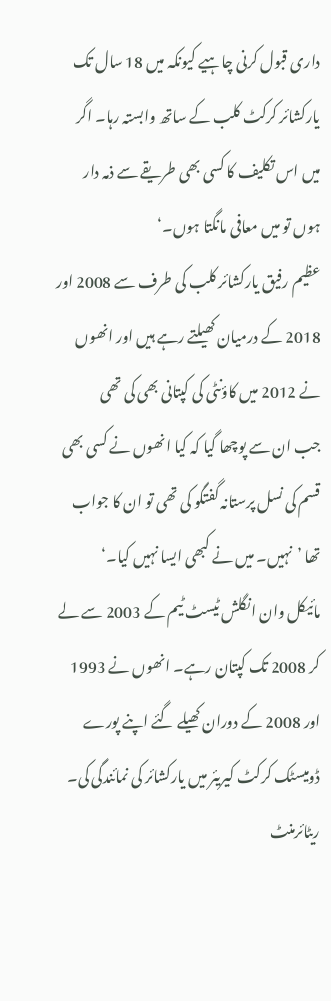داری قبول کرنی چاہیے کیونکہ میں 18 سال تک یارکشائر کرکٹ کلب کے ساتھ وابستہ رہا۔ اگر میں اس تکلیف کا کسی بھی طریقے سے ذمہ دار ہوں تو میں معافی مانگتا ہوں۔‘
عظیم رفیق یارکشائر کلب کی طرف سے 2008 اور 2018 کے درمیان کھیلتے رہے ہیں اور انھوں نے 2012 میں کاؤنٹی کی کپتانی بھی کی تھی
جب ان سے پوچھا گیا کہ کیا انھوں نے کسی بھی قسم کی نسل پرستانہ گفتگو کی تھی تو ان کا جواب تھا ’نہیں۔ میں نے کبھی ایسا نہیں کیا۔‘
مائیکل وان انگلش ٹیسٹ ٹیم کے 2003 سے لے کر 2008 تک کپتان رہے۔ انھوں نے 1993 اور 2008 کے دوران کھیلے گئے اپنے پورے ڈومیسٹک کرکٹ کیریئر میں یارکشائر کی نمائندگی کی۔
ریٹائرمنٹ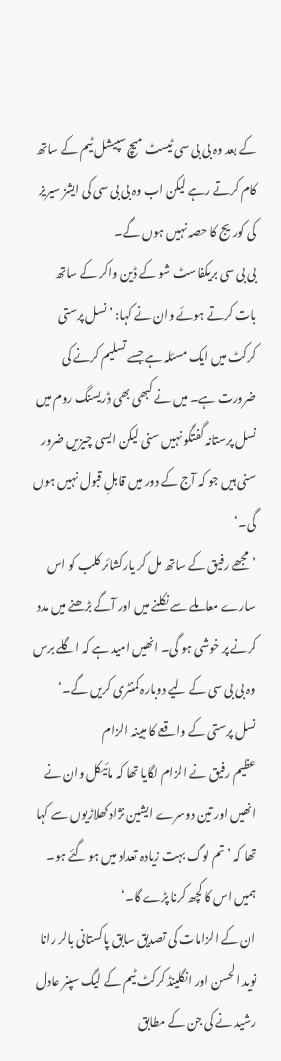کے بعد وہ بی بی سی ٹیسٹ میچ سپیشل ٹیم کے ساتھ کام کرتے رہے لیکن اب وہ بی بی سی کی ایشز سیریز کی کوریج کا حصہ نہیں ہوں گے۔
بی بی سی بریکفاسٹ شو کے ڈین واکر کے ساتھ بات کرتے ہوئے وان نے کہا: ’نسل پرستی کرکٹ میں ایک مسئلہ ہے جسے تسلیم کرنے کی ضرورت ہے۔ میں نے کبھی بھی ڈریسنگ روم میں نسل پرستانہ گفتگو نہیں سنی لیکن ایسی چیزیں ضرور سنی ہیں جو کہ آج کے دور میں قابلِ قبول نہیں ہوں گی۔‘
’مجھے رفیق کے ساتھ مل کر یارکشائر کلب کو اس سارے معاملے سے نکلنے میں اور آگے بڑھنے میں مدد کرنے پر خوشی ہو گی۔ انھیں امید ہے کہ اگلے برس وہ بی بی سی کے لیے دوبارہ کمنٹری کریں گے۔‘
نسل پرستی کے واقعے کا مبینہ الزام
عظیم رفیق نے الزام لگایا تھا کہ مائیکل وان نے انھیں اور تین دوسرے ایشین نژاد کھلاڑیوں سے کہا تھا کہ ’تم لوگ بہت زیادہ تعداد میں ہو گئے ہو۔ ہمیں اس کا کچھ کرنا پڑے گا۔‘
ان کے الزامات کی تصدیق سابق پاکستانی بالر رانا نوید الحسن اور انگلینڈ کرکٹ ٹیم کے لیگ سپنر عادل رشید نے کی جن کے مطابق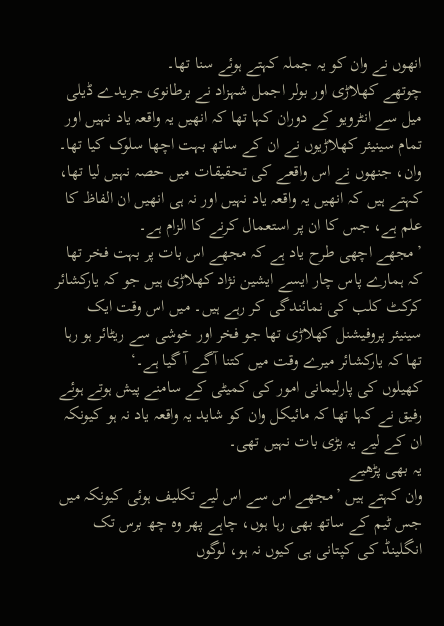انھوں نے وان کو یہ جملہ کہتے ہوئے سنا تھا۔
چوتھے کھلاڑی اور بولر اجمل شہزاد نے برطانوی جریدے ڈیلی میل سے انٹرویو کے دوران کہا تھا کہ انھیں یہ واقعہ یاد نہیں اور تمام سینیئر کھلاڑیوں نے ان کے ساتھ بہت اچھا سلوک کیا تھا۔
وان، جنھوں نے اس واقعے کی تحقیقات میں حصہ نہیں لیا تھا، کہتے ہیں کہ انھیں یہ واقعہ یاد نہیں اور نہ ہی انھیں ان الفاظ کا علم ہے، جس کا ان پر استعمال کرنے کا الزام ہے۔
’مجھے اچھی طرح یاد ہے کہ مجھے اس بات پر بہت فخر تھا کہ ہمارے پاس چار ایسے ایشین نژاد کھلاڑی ہیں جو کہ یارکشائر کرکٹ کلب کی نمائندگی کر رہے ہیں۔ میں اس وقت ایک سینیئر پروفیشنل کھلاڑی تھا جو فخر اور خوشی سے ریٹائر ہو رہا تھا کہ یارکشائر میرے وقت میں کتنا آگے آ گیا ہے۔‘
کھیلوں کی پارلیمانی امور کی کمیٹی کے سامنے پیش ہوتے ہوئے رفیق نے کہا تھا کہ مائیکل وان کو شاید یہ واقعہ یاد نہ ہو کیونکہ ان کے لیے یہ بڑی بات نہیں تھی۔
یہ بھی پڑھیے
وان کہتے ہیں ’مجھے اس سے اس لیے تکلیف ہوئی کیونکہ میں جس ٹیم کے ساتھ بھی رہا ہوں، چاہے پھر وہ چھ برس تک انگلینڈ کی کپتانی ہی کیوں نہ ہو، لوگوں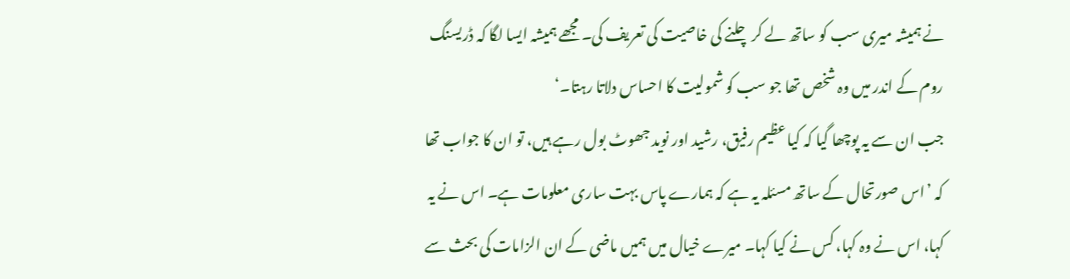نے ہمیشہ میری سب کو ساتھ لے کر چلنے کی خاصیت کی تعریف کی۔ مجھے ہمیشہ ایسا لگا کہ ڈریسنگ روم کے اندر میں وہ شخص تھا جو سب کو شمولیت کا احساس دلاتا رہتا۔‘
جب ان سے یہ پوچھا گیا کہ کیا عظیم رفیق، رشید اور نوید جھوٹ بول رہے ہیں، تو ان کا جواب تھا کہ ’اس صورتحال کے ساتھ مسئلہ یہ ہے کہ ہمارے پاس بہت ساری معلومات ہے۔ اس نے یہ کہا، اس نے وہ کہا، کس نے کیا کہا۔ میرے خیال میں ہمیں ماضی کے ان الزامات کی بحث سے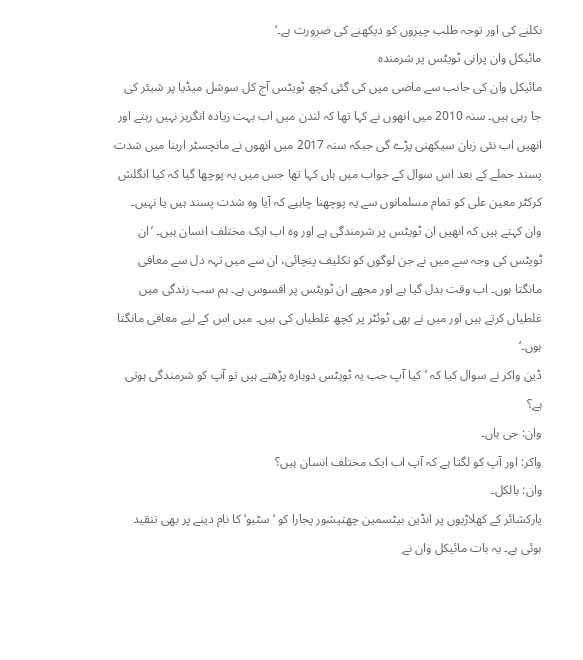نکلنے کی اور توجہ طلب چیزوں کو دیکھنے کی ضرورت ہے۔‘
مائیکل وان پرانی ٹویٹس پر شرمندہ
مائیکل وان کی جانب سے ماضی میں کی گئی کچھ ٹویٹس آج کل سوشل میڈیا پر شیئر کی جا رہی ہیں۔ سنہ 2010 میں انھوں نے کہا تھا کہ لندن میں اب بہت زیادہ انگریز نہیں رہتے اور انھیں اب نئی زبان سیکھنی پڑے گی جبکہ سنہ 2017 میں انھوں نے مانچسٹر ارینا میں شدت پسند حملے کے بعد اس سوال کے جواب میں ہاں کہا تھا جس میں یہ پوچھا گیا کہ کیا انگلش کرکٹر معین علی کو تمام مسلمانوں سے یہ پوچھنا چاہیے کہ آیا وہ شدت پسند ہیں یا نہیں۔
وان کہتے ہیں کہ انھیں ان ٹویٹس پر شرمندگی ہے اور وہ اب ایک مختلف انسان ہیں۔ ’ان ٹویٹس کی وجہ سے میں نے جن لوگوں کو تکلیف پنچائی، ان سے میں تہہ دل سے معافی مانگتا ہوں۔ اب وقت بدل گیا ہے اور مجھے ان ٹویٹس پر افسوس ہے۔ ہم سب زندگی میں غلطیاں کرتے ہیں اور میں نے بھی ٹوئٹر پر کچھ غلطیاں کی ہیں۔ میں اس کے لیے معافی مانگتا ہوں۔‘
ڈین واکر نے سوال کیا کہ ’کیا آپ جب یہ ٹویٹس دوبارہ پڑھتے ہیں تو آپ کو شرمندگی ہوتی ہے؟
وان: جی ہاں۔
واکر: اور آپ کو لگتا ہے کہ آپ اب ایک مختلف انسان ہیں؟
وان: بالکل۔
یارکشائر کے کھلاڑیوں پر انڈین بیٹسمین چھتیشور پجارا کو ‘سٹیو‘ کا نام دینے پر بھی تنقید ہوئی ہے۔ یہ بات مائیکل وان نے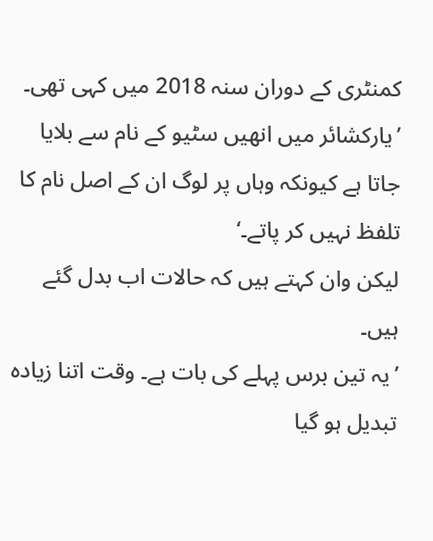کمنٹری کے دوران سنہ 2018 میں کہی تھی۔
’یارکشائر میں انھیں سٹیو کے نام سے بلایا جاتا ہے کیونکہ وہاں پر لوگ ان کے اصل نام کا تلفظ نہیں کر پاتے۔‘
لیکن وان کہتے ہیں کہ حالات اب بدل گئے ہیں۔
’یہ تین برس پہلے کی بات ہے۔ وقت اتنا زیادہ تبدیل ہو گیا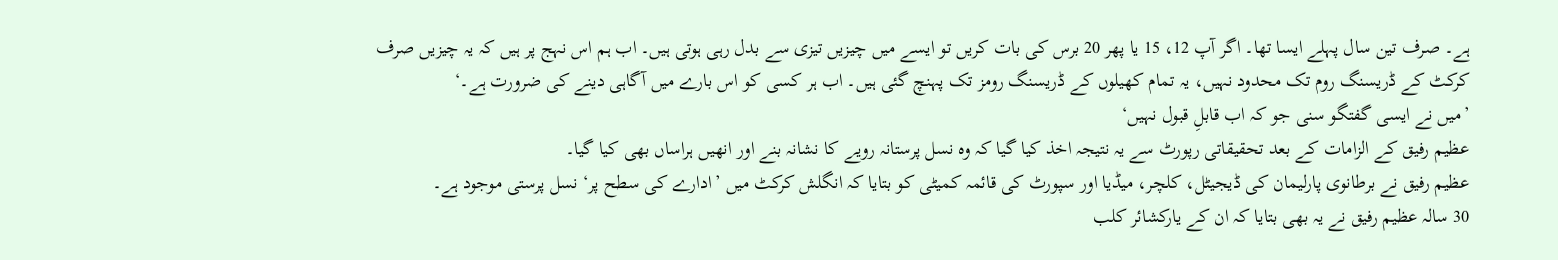ہے۔ صرف تین سال پہلے ایسا تھا۔ اگر آپ 12، 15 یا پھر 20 برس کی بات کریں تو ایسے میں چیزیں تیزی سے بدل رہی ہوتی ہیں۔ اب ہم اس نہج پر ہیں کہ یہ چیزیں صرف کرکٹ کے ڈریسنگ روم تک محدود نہیں، یہ تمام کھیلوں کے ڈریسنگ رومز تک پہنچ گئی ہیں۔ اب ہر کسی کو اس بارے میں آگاہی دینے کی ضرورت ہے۔‘
’میں نے ایسی گفتگو سنی جو کہ اب قابلِ قبول نہیں‘
عظیم رفیق کے الزامات کے بعد تحقیقاتی رپورٹ سے یہ نتیجہ اخذ کیا گیا کہ وہ نسل پرستانہ رویے کا نشانہ بنے اور انھیں ہراساں بھی کیا گیا۔
عظیم رفیق نے برطانوی پارلیمان کی ڈیجیٹل، کلچر، میڈیا اور سپورٹ کی قائمہ کمیٹی کو بتایا کہ انگلش کرکٹ میں ’ادارے کی سطح پر‘ نسل پرستی موجود ہے۔
30 سالہ عظیم رفیق نے یہ بھی بتایا کہ ان کے یارکشائر کلب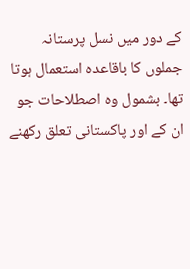کے دور میں نسل پرستانہ جملوں کا باقاعدہ استعمال ہوتا تھا۔ بشمول وہ اصطلاحات جو ان کے اور پاکستانی تعلق رکھنے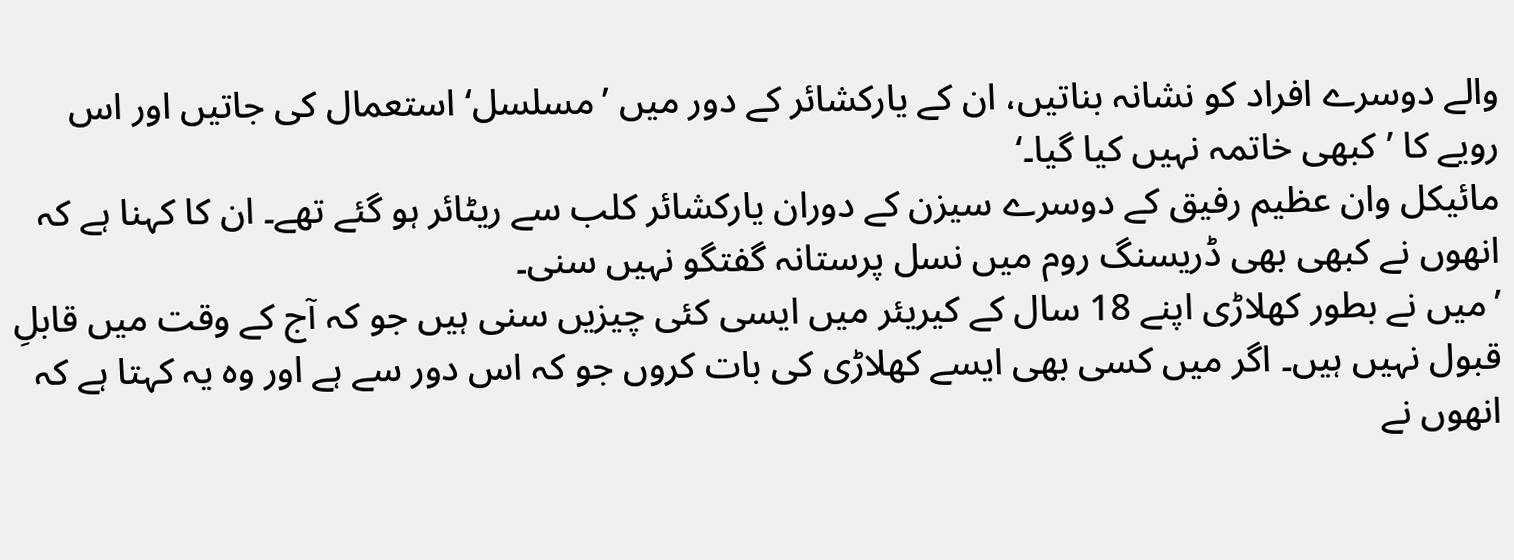والے دوسرے افراد کو نشانہ بناتیں، ان کے یارکشائر کے دور میں ’مسلسل‘ استعمال کی جاتیں اور اس رویے کا ’کبھی خاتمہ نہیں کیا گیا۔‘
مائیکل وان عظیم رفیق کے دوسرے سیزن کے دوران یارکشائر کلب سے ریٹائر ہو گئے تھے۔ ان کا کہنا ہے کہ انھوں نے کبھی بھی ڈریسنگ روم میں نسل پرستانہ گفتگو نہیں سنی۔
’میں نے بطور کھلاڑی اپنے 18 سال کے کیریئر میں ایسی کئی چیزیں سنی ہیں جو کہ آج کے وقت میں قابلِ قبول نہیں ہیں۔ اگر میں کسی بھی ایسے کھلاڑی کی بات کروں جو کہ اس دور سے ہے اور وہ یہ کہتا ہے کہ انھوں نے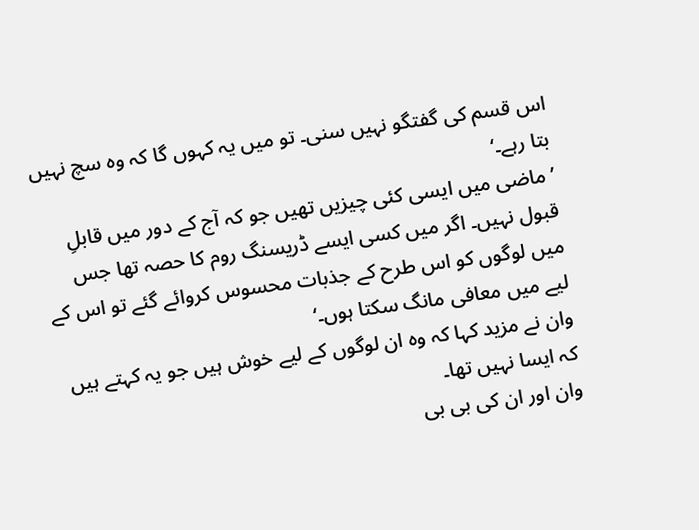اس قسم کی گفتگو نہیں سنی۔ تو میں یہ کہوں گا کہ وہ سچ نہیں بتا رہے۔‘
’ماضی میں ایسی کئی چیزیں تھیں جو کہ آج کے دور میں قابلِ قبول نہیں۔ اگر میں کسی ایسے ڈریسنگ روم کا حصہ تھا جس میں لوگوں کو اس طرح کے جذبات محسوس کروائے گئے تو اس کے لیے میں معافی مانگ سکتا ہوں۔‘
وان نے مزید کہا کہ وہ ان لوگوں کے لیے خوش ہیں جو یہ کہتے ہیں کہ ایسا نہیں تھا۔
وان اور ان کی بی بی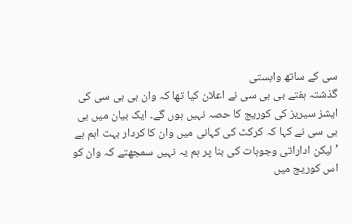سی کے ساتھ وابستی
گذشتہ ہفتے بی بی سی نے اعلان کیا تھا کہ وان بی بی سی کی ایشز سیریز کی کوریج کا حصہ نہیں ہوں گے۔ ایک بیان میں بی بی سی نے کہا کہ کرکٹ کی کہانی میں وان کا کردار بہت اہم ہے ’لیکن اداراتی وجوہات کی بنا پر ہم یہ نہیں سمجھتے کہ وان کو اس کوریج میں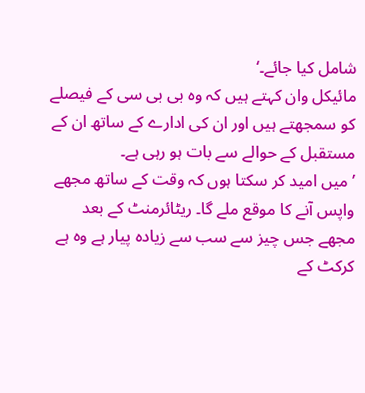شامل کیا جائے۔‘
مائیکل وان کہتے ہیں کہ وہ بی بی سی کے فیصلے کو سمجھتے ہیں اور ان کی ادارے کے ساتھ ان کے مستقبل کے حوالے سے بات ہو رہی ہے۔
’میں امید کر سکتا ہوں کہ وقت کے ساتھ مجھے واپس آنے کا موقع ملے گا۔ ریٹائرمنٹ کے بعد مجھے جس چیز سے سب سے زیادہ پیار ہے وہ ہے کرکٹ کے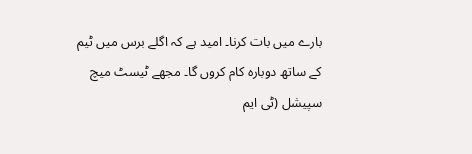بارے میں بات کرنا۔ امید ہے کہ اگلے برس میں ٹیم کے ساتھ دوبارہ کام کروں گا۔ مجھے ٹیسٹ میچ سپیشل (ٹی ایم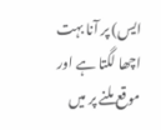ایس) پر آنا بہت اچھا لگتا ہے اور موقع ملنے پر میں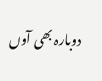دوبارہ بھی آوں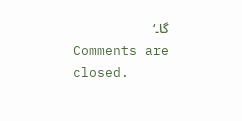گا۔‘
Comments are closed.